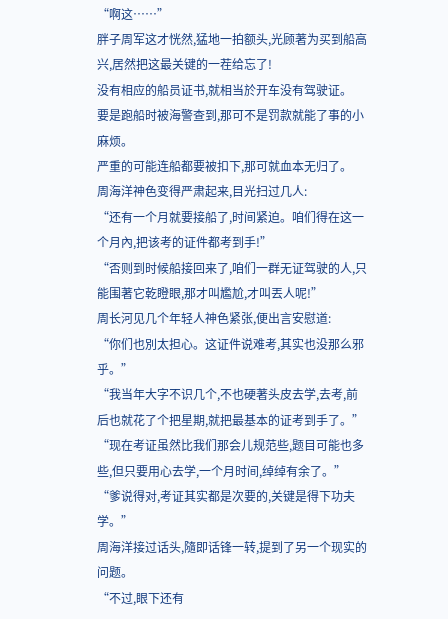“啊这……”
胖子周军这才恍然,猛地一拍额头,光顾著为买到船高兴,居然把这最关键的一茬给忘了!
没有相应的船员证书,就相当於开车没有驾驶证。
要是跑船时被海警查到,那可不是罚款就能了事的小麻烦。
严重的可能连船都要被扣下,那可就血本无归了。
周海洋神色变得严肃起来,目光扫过几人:
“还有一个月就要接船了,时间紧迫。咱们得在这一个月內,把该考的证件都考到手!”
“否则到时候船接回来了,咱们一群无证驾驶的人,只能围著它乾瞪眼,那才叫尷尬,才叫丟人呢!”
周长河见几个年轻人神色紧张,便出言安慰道:
“你们也別太担心。这证件说难考,其实也没那么邪乎。”
“我当年大字不识几个,不也硬著头皮去学,去考,前后也就花了个把星期,就把最基本的证考到手了。”
“现在考证虽然比我们那会儿规范些,题目可能也多些,但只要用心去学,一个月时间,绰绰有余了。”
“爹说得对,考证其实都是次要的,关键是得下功夫学。”
周海洋接过话头,隨即话锋一转,提到了另一个现实的问题。
“不过,眼下还有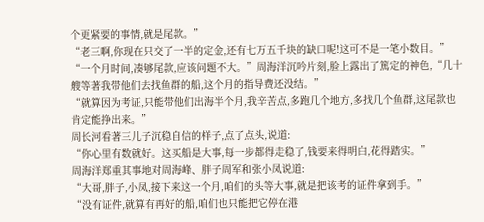个更紧要的事情,就是尾款。”
“老三啊,你现在只交了一半的定金,还有七万五千块的缺口呢!这可不是一笔小数目。”
“一个月时间,凑够尾款,应该问题不大。”周海洋沉吟片刻,脸上露出了篤定的神色,“几十艘等著我带他们去找鱼群的船,这个月的指导费还没结。”
“就算因为考证,只能带他们出海半个月,我辛苦点,多跑几个地方,多找几个鱼群,这尾款也肯定能挣出来。”
周长河看著三儿子沉稳自信的样子,点了点头,说道:
“你心里有数就好。这买船是大事,每一步都得走稳了,钱要来得明白,花得踏实。”
周海洋郑重其事地对周海峰、胖子周军和张小凤说道:
“大哥,胖子,小凤,接下来这一个月,咱们的头等大事,就是把该考的证件拿到手。”
“没有证件,就算有再好的船,咱们也只能把它停在港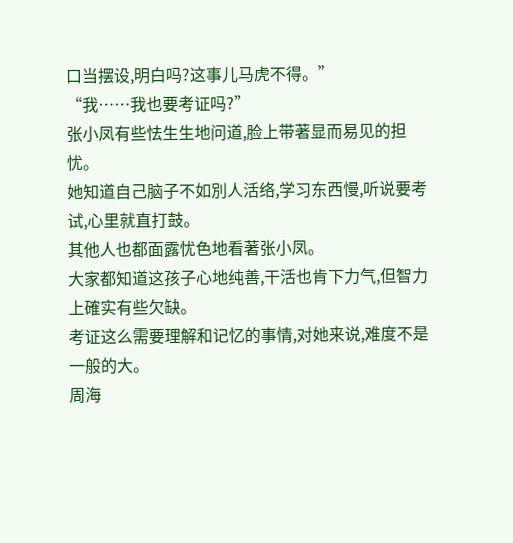口当摆设,明白吗?这事儿马虎不得。”
“我……我也要考证吗?”
张小凤有些怯生生地问道,脸上带著显而易见的担忧。
她知道自己脑子不如別人活络,学习东西慢,听说要考试,心里就直打鼓。
其他人也都面露忧色地看著张小凤。
大家都知道这孩子心地纯善,干活也肯下力气,但智力上確实有些欠缺。
考证这么需要理解和记忆的事情,对她来说,难度不是一般的大。
周海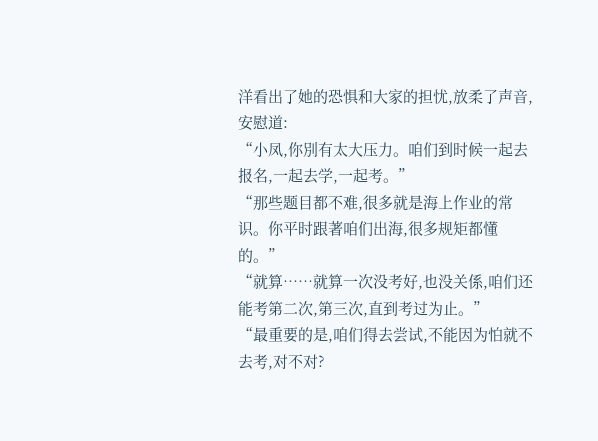洋看出了她的恐惧和大家的担忧,放柔了声音,安慰道:
“小凤,你別有太大压力。咱们到时候一起去报名,一起去学,一起考。”
“那些题目都不难,很多就是海上作业的常识。你平时跟著咱们出海,很多规矩都懂的。”
“就算……就算一次没考好,也没关係,咱们还能考第二次,第三次,直到考过为止。”
“最重要的是,咱们得去尝试,不能因为怕就不去考,对不对?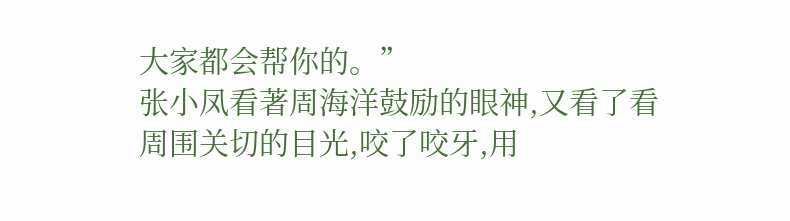大家都会帮你的。”
张小凤看著周海洋鼓励的眼神,又看了看周围关切的目光,咬了咬牙,用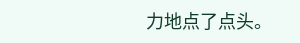力地点了点头。